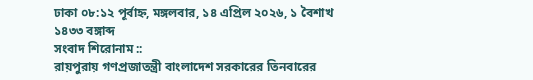ঢাকা ০৮:১২ পূর্বাহ্ন, মঙ্গলবার, ১৪ এপ্রিল ২০২৬, ১ বৈশাখ ১৪৩৩ বঙ্গাব্দ
সংবাদ শিরোনাম ::
রায়পুরায় গণপ্রজাতন্ত্রী বাংলাদেশ সরকারের তিনবারের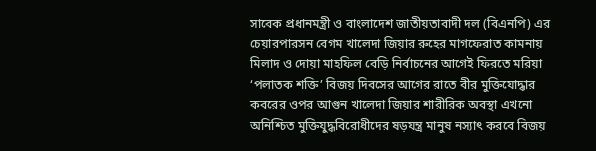সাবেক প্রধানমন্ত্রী ও বাংলাদেশ জাতীয়তাবাদী দল (বিএনপি) এর চেয়ারপারসন বেগম খালেদা জিয়ার রুহের মাগফেরাত কামনায় মিলাদ ও দোয়া মাহফিল বেড়ি নির্বাচনের আগেই ফিরতে মরিয়া ‘পলাতক শক্তি’ বিজয় দিবসের আগের রাতে বীর মুক্তিযোদ্ধার কবরের ওপর আগুন খালেদা জিয়ার শারীরিক অবস্থা এখনো অনিশ্চিত মুক্তিযুদ্ধবিরোধীদের ষড়যন্ত্র মানুষ নস্যাৎ করবে বিজয়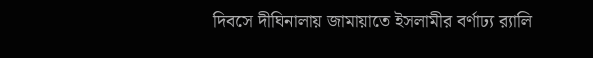দিবসে দীঘিনালায় জামায়াতে ইসলামীর বর্ণাঢ্য র‍্যালি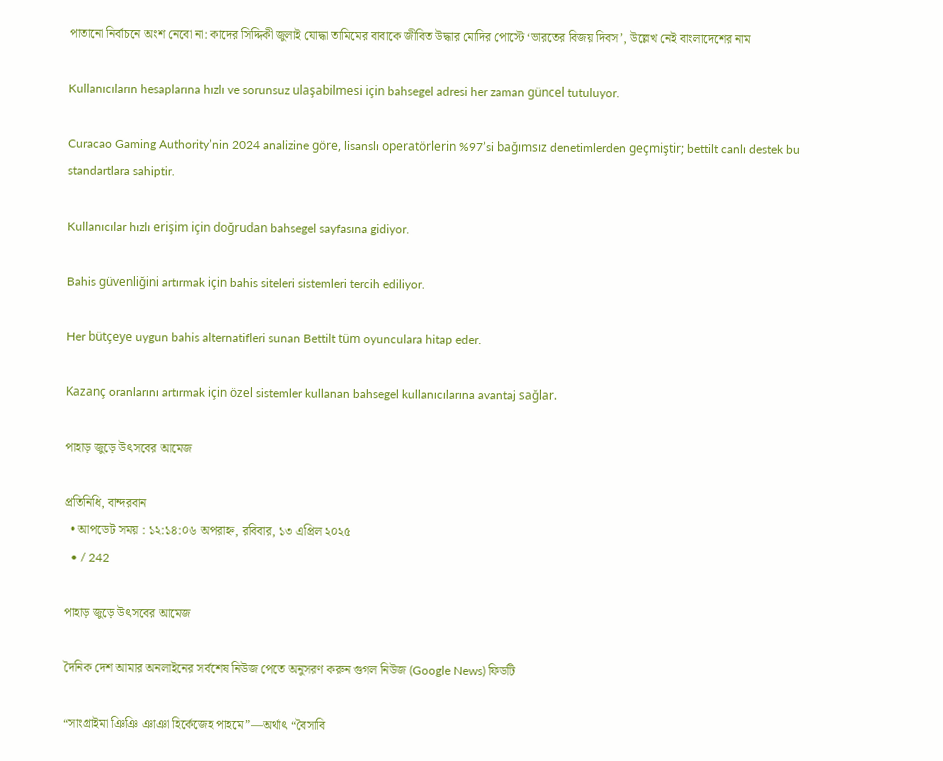পাতানো নির্বাচনে অংশ নেবো না: কাদের সিদ্দিকী জুলাই যোদ্ধা তামিমের বাবাকে জীবিত উদ্ধার মোদির পোস্টে ‘ভারতের বিজয় দিবস’, উল্লেখ নেই বাংলাদেশের নাম

Kullanıcıların hesaplarına hızlı ve sorunsuz ulaşabilmesi için bahsegel adresi her zaman güncel tutuluyor.

Curacao Gaming Authority’nin 2024 analizine göre, lisanslı operatörlerin %97’si bağımsız denetimlerden geçmiştir; bettilt canlı destek bu standartlara sahiptir.

Kullanıcılar hızlı erişim için doğrudan bahsegel sayfasına gidiyor.

Bahis güvenliğini artırmak için bahis siteleri sistemleri tercih ediliyor.

Her bütçeye uygun bahis alternatifleri sunan Bettilt tüm oyunculara hitap eder.

Kazanç oranlarını artırmak için özel sistemler kullanan bahsegel kullanıcılarına avantaj sağlar.

পাহাড় জুড়ে উৎসবের আমেজ

প্রতিনিধি, বান্দরবান
  • আপডেট সময় : ১২:১৪:০৬ অপরাহ্ন, রবিবার, ১৩ এপ্রিল ২০২৫
  • / 242

পাহাড় জুড়ে উৎসবের আমেজ

দৈনিক দেশ আমার অনলাইনের সর্বশেষ নিউজ পেতে অনুসরণ করুন গুগল নিউজ (Google News) ফিডটি

“সাংগ্রাইমা ঞিঞি ঞাঞা হির্কেজেহ পাহমে”—অর্থাৎ “বৈসাবি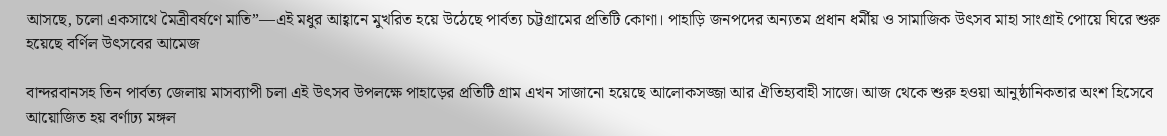আসছে, চলো একসাথে মৈত্রীবর্ষণে মাতি”—এই মধুর আহ্বানে মুখরিত হয়ে উঠেছে পার্বত্য চট্টগ্রামের প্রতিটি কোণা। পাহাড়ি জনপদের অন্যতম প্রধান ধর্মীয় ও সামাজিক উৎসব মাহা সাংগ্রাই পোয়ে ঘিরে শুরু হয়েছে বর্ণিল উৎসবের আমেজ

বান্দরবানসহ তিন পার্বত্য জেলায় মাসব্যাপী চলা এই উৎসব উপলক্ষে পাহাড়ের প্রতিটি গ্রাম এখন সাজানো হয়েছে আলোকসজ্জা আর ঐতিহ্যবাহী সাজে। আজ থেকে শুরু হওয়া আনুষ্ঠানিকতার অংশ হিসেবে আয়োজিত হয় বর্ণাঢ্য মঙ্গল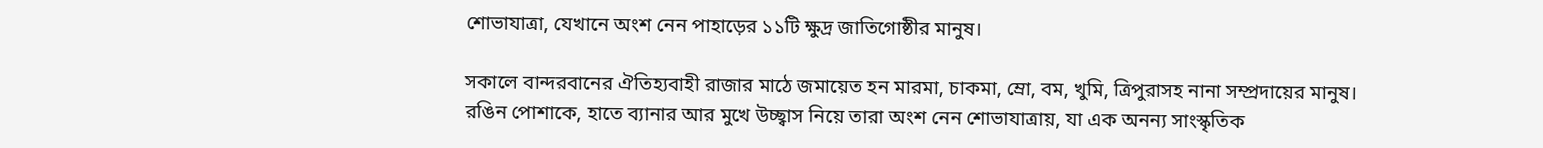শোভাযাত্রা, যেখানে অংশ নেন পাহাড়ের ১১টি ক্ষুদ্র জাতিগোষ্ঠীর মানুষ।

সকালে বান্দরবানের ঐতিহ্যবাহী রাজার মাঠে জমায়েত হন মারমা, চাকমা, ম্রো, বম, খুমি, ত্রিপুরাসহ নানা সম্প্রদায়ের মানুষ। রঙিন পোশাকে, হাতে ব্যানার আর মুখে উচ্ছ্বাস নিয়ে তারা অংশ নেন শোভাযাত্রায়, যা এক অনন্য সাংস্কৃতিক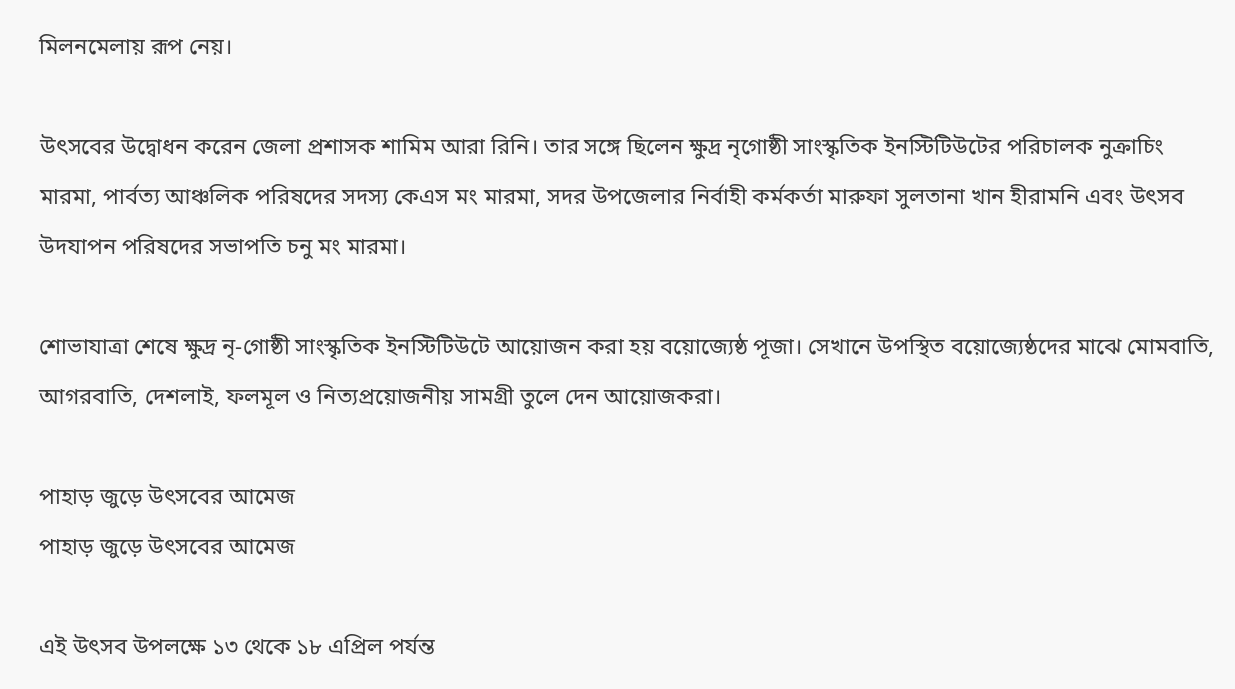মিলনমেলায় রূপ নেয়।

উৎসবের উদ্বোধন করেন জেলা প্রশাসক শামিম আরা রিনি। তার সঙ্গে ছিলেন ক্ষুদ্র নৃগোষ্ঠী সাংস্কৃতিক ইনস্টিটিউটের পরিচালক নুক্রাচিং মারমা, পার্বত্য আঞ্চলিক পরিষদের সদস্য কেএস মং মারমা, সদর উপজেলার নির্বাহী কর্মকর্তা মারুফা সুলতানা খান হীরামনি এবং উৎসব উদযাপন পরিষদের সভাপতি চনু মং মারমা।

শোভাযাত্রা শেষে ক্ষুদ্র নৃ-গোষ্ঠী সাংস্কৃতিক ইনস্টিটিউটে আয়োজন করা হয় বয়োজ্যেষ্ঠ পূজা। সেখানে উপস্থিত বয়োজ্যেষ্ঠদের মাঝে মোমবাতি, আগরবাতি, দেশলাই, ফলমূল ও নিত্যপ্রয়োজনীয় সামগ্রী তুলে দেন আয়োজকরা।

পাহাড় জুড়ে উৎসবের আমেজ
পাহাড় জুড়ে উৎসবের আমেজ

এই উৎসব উপলক্ষে ১৩ থেকে ১৮ এপ্রিল পর্যন্ত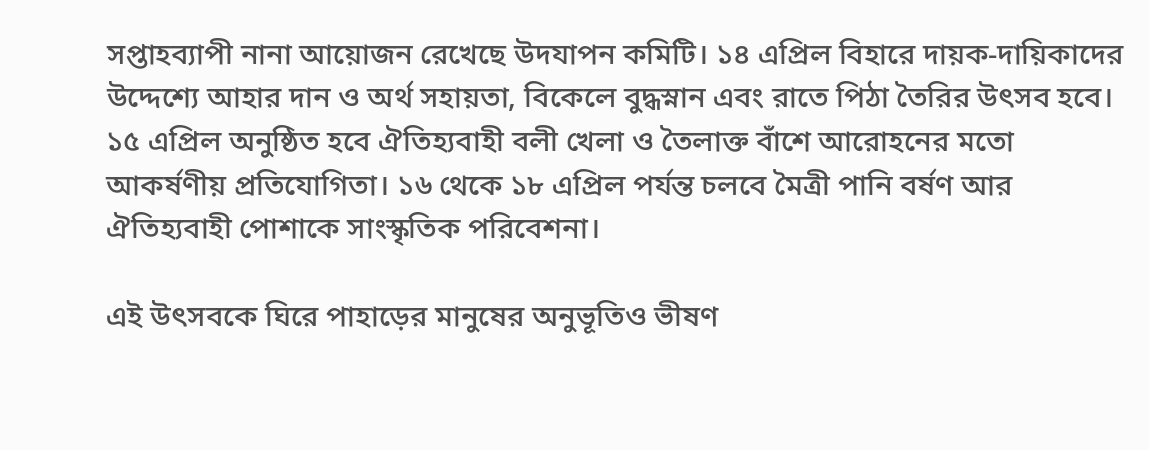সপ্তাহব্যাপী নানা আয়োজন রেখেছে উদযাপন কমিটি। ১৪ এপ্রিল বিহারে দায়ক-দায়িকাদের উদ্দেশ্যে আহার দান ও অর্থ সহায়তা, বিকেলে বুদ্ধস্নান এবং রাতে পিঠা তৈরির উৎসব হবে। ১৫ এপ্রিল অনুষ্ঠিত হবে ঐতিহ্যবাহী বলী খেলা ও তৈলাক্ত বাঁশে আরোহনের মতো আকর্ষণীয় প্রতিযোগিতা। ১৬ থেকে ১৮ এপ্রিল পর্যন্ত চলবে মৈত্রী পানি বর্ষণ আর ঐতিহ্যবাহী পোশাকে সাংস্কৃতিক পরিবেশনা।

এই উৎসবকে ঘিরে পাহাড়ের মানুষের অনুভূতিও ভীষণ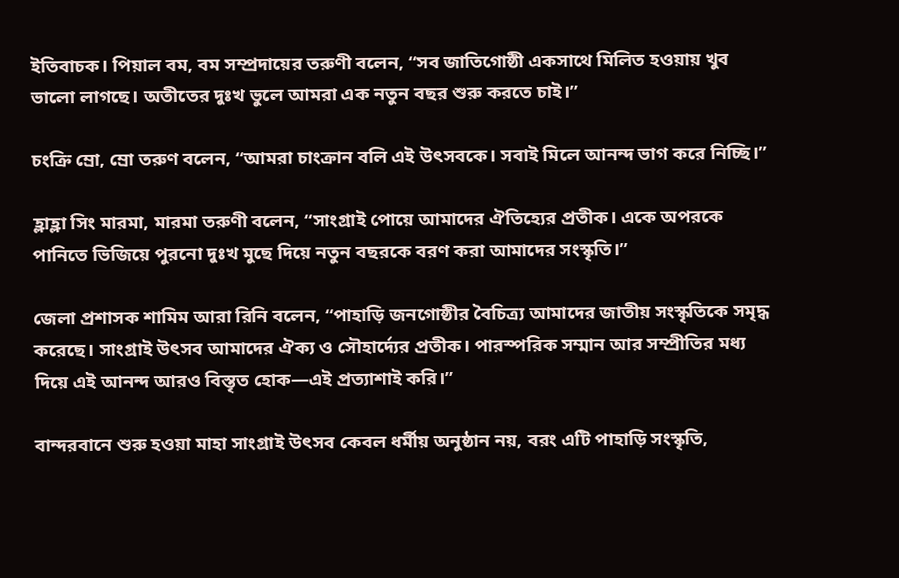ইতিবাচক। পিয়াল বম, বম সম্প্রদায়ের তরুণী বলেন, “সব জাতিগোষ্ঠী একসাথে মিলিত হওয়ায় খুব ভালো লাগছে। অতীতের দুঃখ ভুলে আমরা এক নতুন বছর শুরু করতে চাই।”

চংক্রি ম্রো, ম্রো তরুণ বলেন, “আমরা চাংক্রান বলি এই উৎসবকে। সবাই মিলে আনন্দ ভাগ করে নিচ্ছি।”

হ্লাহ্লা সিং মারমা, মারমা তরুণী বলেন, “সাংগ্রাই পোয়ে আমাদের ঐতিহ্যের প্রতীক। একে অপরকে পানিতে ভিজিয়ে পুরনো দুঃখ মুছে দিয়ে নতুন বছরকে বরণ করা আমাদের সংস্কৃতি।”

জেলা প্রশাসক শামিম আরা রিনি বলেন, “পাহাড়ি জনগোষ্ঠীর বৈচিত্র্য আমাদের জাতীয় সংস্কৃতিকে সমৃদ্ধ করেছে। সাংগ্রাই উৎসব আমাদের ঐক্য ও সৌহার্দ্যের প্রতীক। পারস্পরিক সম্মান আর সম্প্রীতির মধ্য দিয়ে এই আনন্দ আরও বিস্তৃত হোক—এই প্রত্যাশাই করি।”

বান্দরবানে শুরু হওয়া মাহা সাংগ্রাই উৎসব কেবল ধর্মীয় অনুষ্ঠান নয়, বরং এটি পাহাড়ি সংস্কৃতি,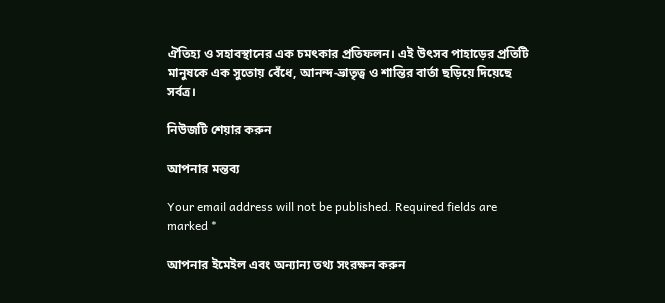ঐতিহ্য ও সহাবস্থানের এক চমৎকার প্রতিফলন। এই উৎসব পাহাড়ের প্রতিটি মানুষকে এক সুতোয় বেঁধে, আনন্দ-ভ্রাতৃত্ব ও শান্তির বার্তা ছড়িয়ে দিয়েছে সর্বত্র।

নিউজটি শেয়ার করুন

আপনার মন্তব্য

Your email address will not be published. Required fields are marked *

আপনার ইমেইল এবং অন্যান্য তথ্য সংরক্ষন করুন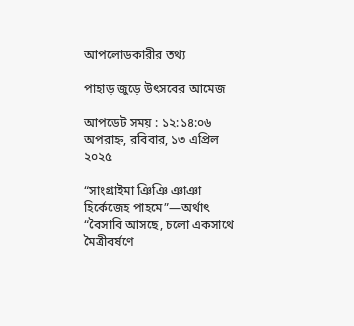আপলোডকারীর তথ্য

পাহাড় জুড়ে উৎসবের আমেজ

আপডেট সময় : ১২:১৪:০৬ অপরাহ্ন, রবিবার, ১৩ এপ্রিল ২০২৫

“সাংগ্রাইমা ঞিঞি ঞাঞা হির্কেজেহ পাহমে”—অর্থাৎ “বৈসাবি আসছে, চলো একসাথে মৈত্রীবর্ষণে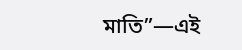মাতি”—এই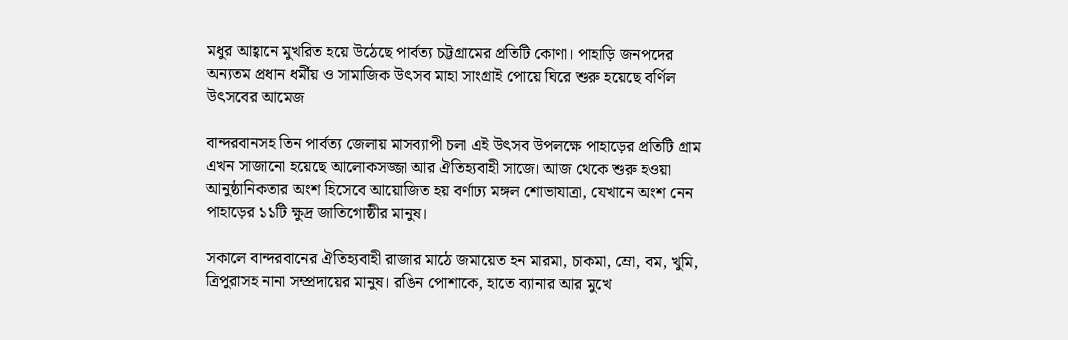মধুর আহ্বানে মুখরিত হয়ে উঠেছে পার্বত্য চট্টগ্রামের প্রতিটি কোণা। পাহাড়ি জনপদের অন্যতম প্রধান ধর্মীয় ও সামাজিক উৎসব মাহা সাংগ্রাই পোয়ে ঘিরে শুরু হয়েছে বর্ণিল উৎসবের আমেজ

বান্দরবানসহ তিন পার্বত্য জেলায় মাসব্যাপী চলা এই উৎসব উপলক্ষে পাহাড়ের প্রতিটি গ্রাম এখন সাজানো হয়েছে আলোকসজ্জা আর ঐতিহ্যবাহী সাজে। আজ থেকে শুরু হওয়া আনুষ্ঠানিকতার অংশ হিসেবে আয়োজিত হয় বর্ণাঢ্য মঙ্গল শোভাযাত্রা, যেখানে অংশ নেন পাহাড়ের ১১টি ক্ষুদ্র জাতিগোষ্ঠীর মানুষ।

সকালে বান্দরবানের ঐতিহ্যবাহী রাজার মাঠে জমায়েত হন মারমা, চাকমা, ম্রো, বম, খুমি, ত্রিপুরাসহ নানা সম্প্রদায়ের মানুষ। রঙিন পোশাকে, হাতে ব্যানার আর মুখে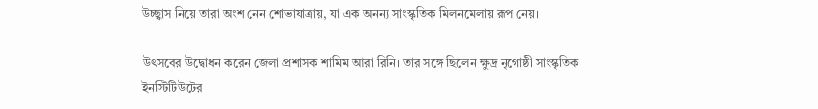উচ্ছ্বাস নিয়ে তারা অংশ নেন শোভাযাত্রায়, যা এক অনন্য সাংস্কৃতিক মিলনমেলায় রূপ নেয়।

উৎসবের উদ্বোধন করেন জেলা প্রশাসক শামিম আরা রিনি। তার সঙ্গে ছিলেন ক্ষুদ্র নৃগোষ্ঠী সাংস্কৃতিক ইনস্টিটিউটের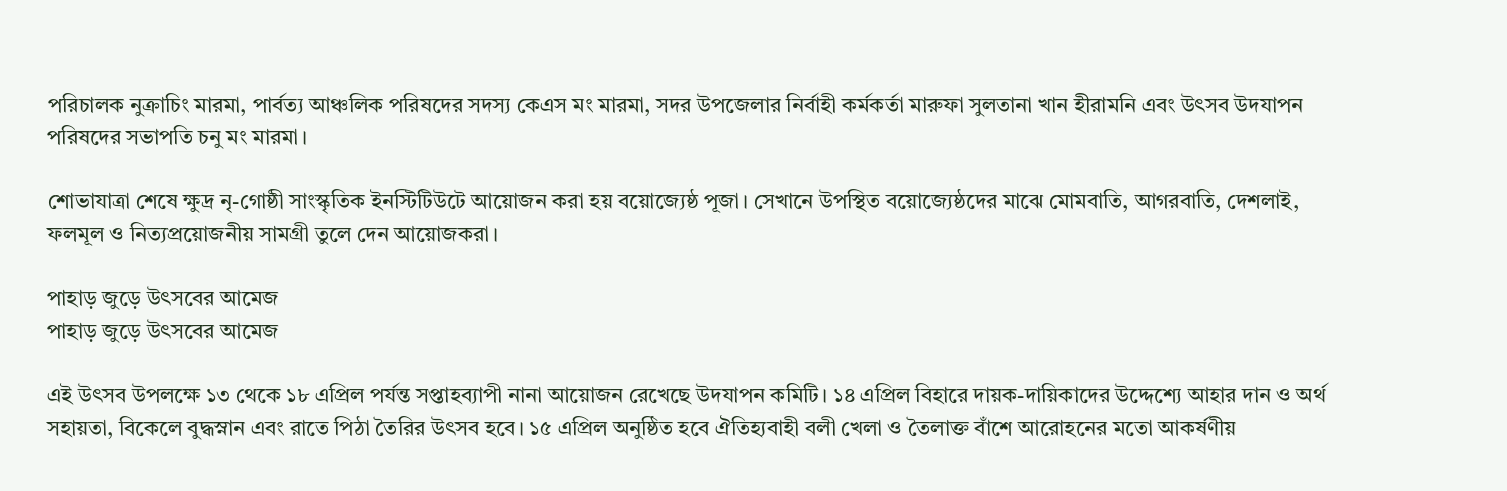পরিচালক নুক্রাচিং মারমা, পার্বত্য আঞ্চলিক পরিষদের সদস্য কেএস মং মারমা, সদর উপজেলার নির্বাহী কর্মকর্তা মারুফা সুলতানা খান হীরামনি এবং উৎসব উদযাপন পরিষদের সভাপতি চনু মং মারমা।

শোভাযাত্রা শেষে ক্ষুদ্র নৃ-গোষ্ঠী সাংস্কৃতিক ইনস্টিটিউটে আয়োজন করা হয় বয়োজ্যেষ্ঠ পূজা। সেখানে উপস্থিত বয়োজ্যেষ্ঠদের মাঝে মোমবাতি, আগরবাতি, দেশলাই, ফলমূল ও নিত্যপ্রয়োজনীয় সামগ্রী তুলে দেন আয়োজকরা।

পাহাড় জুড়ে উৎসবের আমেজ
পাহাড় জুড়ে উৎসবের আমেজ

এই উৎসব উপলক্ষে ১৩ থেকে ১৮ এপ্রিল পর্যন্ত সপ্তাহব্যাপী নানা আয়োজন রেখেছে উদযাপন কমিটি। ১৪ এপ্রিল বিহারে দায়ক-দায়িকাদের উদ্দেশ্যে আহার দান ও অর্থ সহায়তা, বিকেলে বুদ্ধস্নান এবং রাতে পিঠা তৈরির উৎসব হবে। ১৫ এপ্রিল অনুষ্ঠিত হবে ঐতিহ্যবাহী বলী খেলা ও তৈলাক্ত বাঁশে আরোহনের মতো আকর্ষণীয়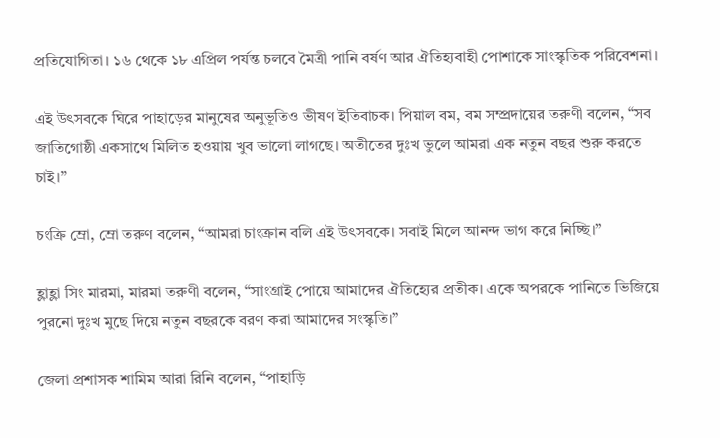প্রতিযোগিতা। ১৬ থেকে ১৮ এপ্রিল পর্যন্ত চলবে মৈত্রী পানি বর্ষণ আর ঐতিহ্যবাহী পোশাকে সাংস্কৃতিক পরিবেশনা।

এই উৎসবকে ঘিরে পাহাড়ের মানুষের অনুভূতিও ভীষণ ইতিবাচক। পিয়াল বম, বম সম্প্রদায়ের তরুণী বলেন, “সব জাতিগোষ্ঠী একসাথে মিলিত হওয়ায় খুব ভালো লাগছে। অতীতের দুঃখ ভুলে আমরা এক নতুন বছর শুরু করতে চাই।”

চংক্রি ম্রো, ম্রো তরুণ বলেন, “আমরা চাংক্রান বলি এই উৎসবকে। সবাই মিলে আনন্দ ভাগ করে নিচ্ছি।”

হ্লাহ্লা সিং মারমা, মারমা তরুণী বলেন, “সাংগ্রাই পোয়ে আমাদের ঐতিহ্যের প্রতীক। একে অপরকে পানিতে ভিজিয়ে পুরনো দুঃখ মুছে দিয়ে নতুন বছরকে বরণ করা আমাদের সংস্কৃতি।”

জেলা প্রশাসক শামিম আরা রিনি বলেন, “পাহাড়ি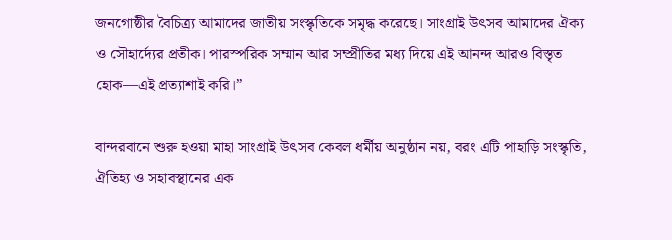জনগোষ্ঠীর বৈচিত্র্য আমাদের জাতীয় সংস্কৃতিকে সমৃদ্ধ করেছে। সাংগ্রাই উৎসব আমাদের ঐক্য ও সৌহার্দ্যের প্রতীক। পারস্পরিক সম্মান আর সম্প্রীতির মধ্য দিয়ে এই আনন্দ আরও বিস্তৃত হোক—এই প্রত্যাশাই করি।”

বান্দরবানে শুরু হওয়া মাহা সাংগ্রাই উৎসব কেবল ধর্মীয় অনুষ্ঠান নয়, বরং এটি পাহাড়ি সংস্কৃতি, ঐতিহ্য ও সহাবস্থানের এক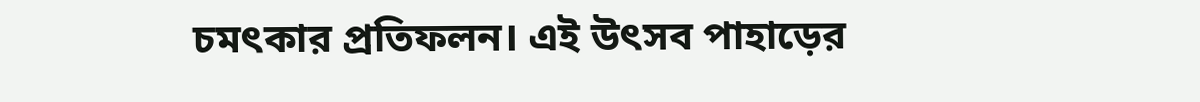চমৎকার প্রতিফলন। এই উৎসব পাহাড়ের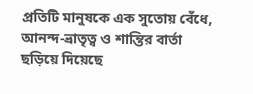প্রতিটি মানুষকে এক সুতোয় বেঁধে, আনন্দ-ভ্রাতৃত্ব ও শান্তির বার্তা ছড়িয়ে দিয়েছে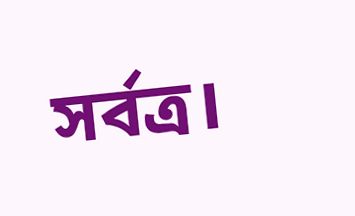সর্বত্র।